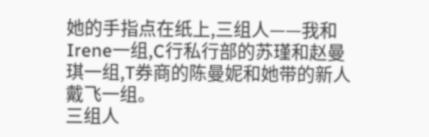她的手指点在纸上,三组人——我和Irene一组,C行私行部的苏瑾和赵曼琪一组,T券商的陈曼妮和她带的新人戴飞一组。
三组人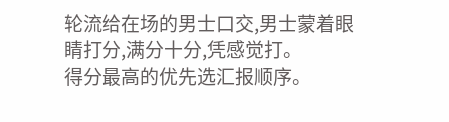轮流给在场的男士口交,男士蒙着眼睛打分,满分十分,凭感觉打。
得分最高的优先选汇报顺序。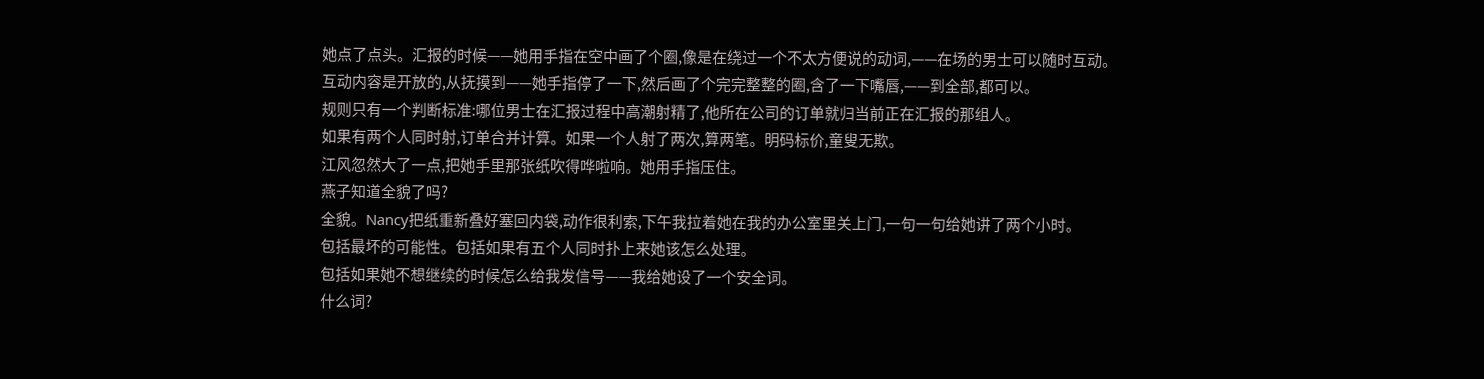她点了点头。汇报的时候——她用手指在空中画了个圈,像是在绕过一个不太方便说的动词,——在场的男士可以随时互动。
互动内容是开放的,从抚摸到——她手指停了一下,然后画了个完完整整的圈,含了一下嘴唇,——到全部,都可以。
规则只有一个判断标准:哪位男士在汇报过程中高潮射精了,他所在公司的订单就归当前正在汇报的那组人。
如果有两个人同时射,订单合并计算。如果一个人射了两次,算两笔。明码标价,童叟无欺。
江风忽然大了一点,把她手里那张纸吹得哗啦响。她用手指压住。
燕子知道全貌了吗?
全貌。Nancy把纸重新叠好塞回内袋,动作很利索,下午我拉着她在我的办公室里关上门,一句一句给她讲了两个小时。
包括最坏的可能性。包括如果有五个人同时扑上来她该怎么处理。
包括如果她不想继续的时候怎么给我发信号——我给她设了一个安全词。
什么词?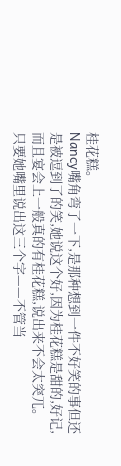桂花糕。
Nancy嘴角弯了一下,是那种想到一件不好笑的事但还是被逗到了的笑,她说这个好,因为桂花糕是甜的,好记,而且宴会上一般真的有桂花糕,说出来不会太突兀。
只要她嘴里说出这三个字——不管当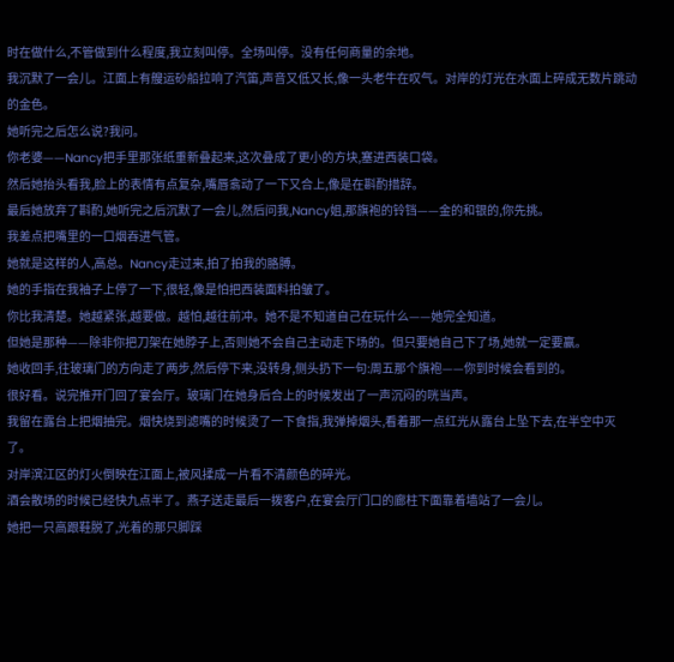时在做什么,不管做到什么程度,我立刻叫停。全场叫停。没有任何商量的余地。
我沉默了一会儿。江面上有艘运砂船拉响了汽笛,声音又低又长,像一头老牛在叹气。对岸的灯光在水面上碎成无数片跳动的金色。
她听完之后怎么说?我问。
你老婆——Nancy把手里那张纸重新叠起来,这次叠成了更小的方块,塞进西装口袋。
然后她抬头看我,脸上的表情有点复杂,嘴唇翕动了一下又合上,像是在斟酌措辞。
最后她放弃了斟酌,她听完之后沉默了一会儿,然后问我,Nancy姐,那旗袍的铃铛——金的和银的,你先挑。
我差点把嘴里的一口烟吞进气管。
她就是这样的人,高总。Nancy走过来,拍了拍我的胳膊。
她的手指在我袖子上停了一下,很轻,像是怕把西装面料拍皱了。
你比我清楚。她越紧张,越要做。越怕,越往前冲。她不是不知道自己在玩什么——她完全知道。
但她是那种——除非你把刀架在她脖子上,否则她不会自己主动走下场的。但只要她自己下了场,她就一定要赢。
她收回手,往玻璃门的方向走了两步,然后停下来,没转身,侧头扔下一句:周五那个旗袍——你到时候会看到的。
很好看。说完推开门回了宴会厅。玻璃门在她身后合上的时候发出了一声沉闷的咣当声。
我留在露台上把烟抽完。烟快烧到滤嘴的时候烫了一下食指,我弹掉烟头,看着那一点红光从露台上坠下去,在半空中灭了。
对岸滨江区的灯火倒映在江面上,被风揉成一片看不清颜色的碎光。
酒会散场的时候已经快九点半了。燕子送走最后一拨客户,在宴会厅门口的廊柱下面靠着墙站了一会儿。
她把一只高跟鞋脱了,光着的那只脚踩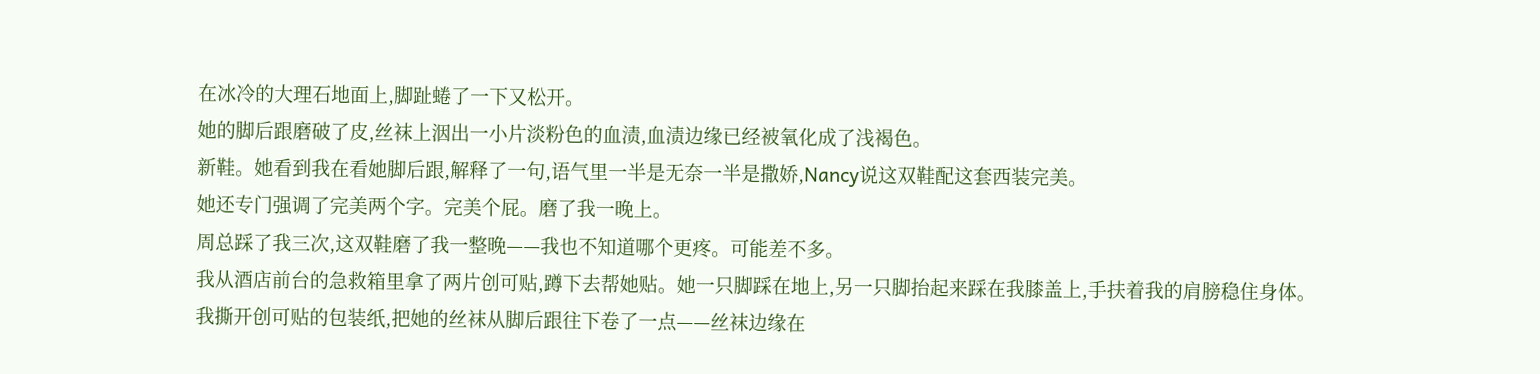在冰冷的大理石地面上,脚趾蜷了一下又松开。
她的脚后跟磨破了皮,丝袜上洇出一小片淡粉色的血渍,血渍边缘已经被氧化成了浅褐色。
新鞋。她看到我在看她脚后跟,解释了一句,语气里一半是无奈一半是撒娇,Nancy说这双鞋配这套西装完美。
她还专门强调了完美两个字。完美个屁。磨了我一晚上。
周总踩了我三次,这双鞋磨了我一整晚——我也不知道哪个更疼。可能差不多。
我从酒店前台的急救箱里拿了两片创可贴,蹲下去帮她贴。她一只脚踩在地上,另一只脚抬起来踩在我膝盖上,手扶着我的肩膀稳住身体。
我撕开创可贴的包装纸,把她的丝袜从脚后跟往下卷了一点——丝袜边缘在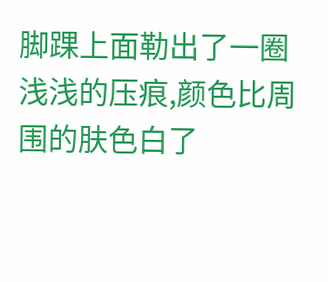脚踝上面勒出了一圈浅浅的压痕,颜色比周围的肤色白了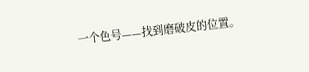一个色号——找到磨破皮的位置。